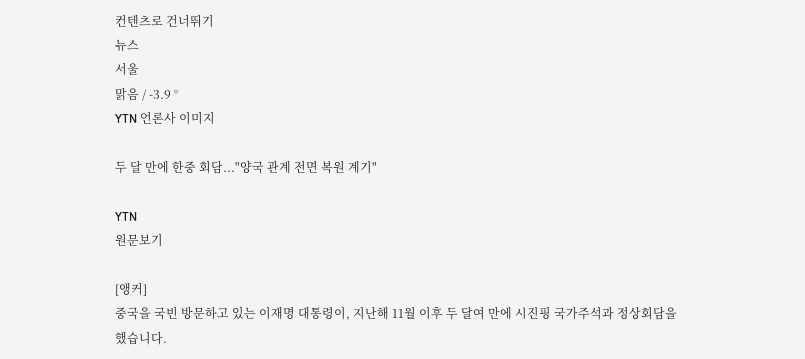컨텐츠로 건너뛰기
뉴스
서울
맑음 / -3.9 °
YTN 언론사 이미지

두 달 만에 한중 회담..."양국 관계 전면 복원 계기"

YTN
원문보기

[앵커]
중국을 국빈 방문하고 있는 이재명 대통령이, 지난해 11월 이후 두 달여 만에 시진핑 국가주석과 정상회담을 했습니다.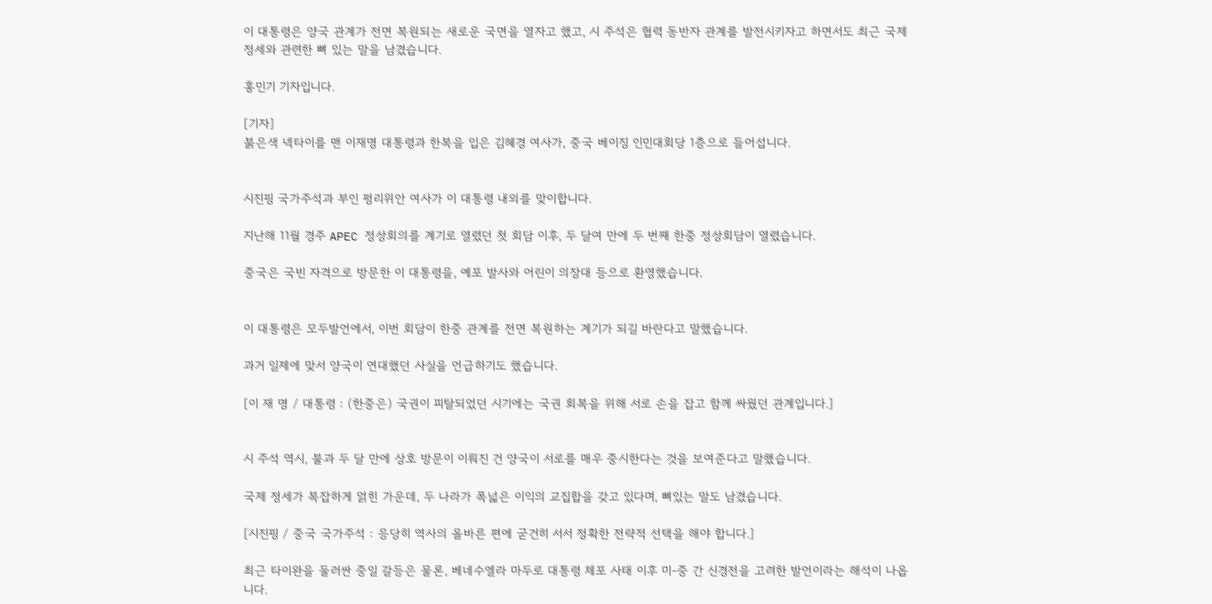이 대통령은 양국 관계가 전면 복원되는 새로운 국면을 열자고 했고, 시 주석은 협력 동반자 관계를 발전시키자고 하면서도 최근 국제정세와 관련한 뼈 있는 말을 남겼습니다.

홍민기 기자입니다.

[기자]
붉은색 넥타이를 맨 이재명 대통령과 한복을 입은 김혜경 여사가, 중국 베이징 인민대회당 1층으로 들어섭니다.


시진핑 국가주석과 부인 펑리위안 여사가 이 대통령 내외를 맞이합니다.

지난해 11월 경주 APEC 정상회의를 계기로 열렸던 첫 회담 이후, 두 달여 만에 두 번째 한중 정상회담이 열렸습니다.

중국은 국빈 자격으로 방문한 이 대통령을, 예포 발사와 어린이 의장대 등으로 환영했습니다.


이 대통령은 모두발언에서, 이번 회담이 한중 관계를 전면 복원하는 계기가 되길 바란다고 말했습니다.

과거 일제에 맞서 양국이 연대했던 사실을 언급하기도 했습니다.

[이 재 명 / 대통령 : (한중은) 국권이 피탈되었던 시기에는 국권 회복을 위해 서로 손을 잡고 함께 싸웠던 관계입니다.]


시 주석 역시, 불과 두 달 만에 상호 방문이 이뤄진 건 양국이 서로를 매우 중시한다는 것을 보여준다고 말했습니다.

국제 정세가 복잡하게 얽힌 가운데, 두 나라가 폭넓은 이익의 교집합을 갖고 있다며, 뼈있는 말도 남겼습니다.

[시진핑 / 중국 국가주석 : 응당히 역사의 올바른 편에 굳건히 서서 정확한 전략적 선택을 해야 합니다.]

최근 타이완을 둘러싼 중일 갈등은 물론, 베네수엘라 마두로 대통령 체포 사태 이후 미-중 간 신경전을 고려한 발언이라는 해석이 나옵니다.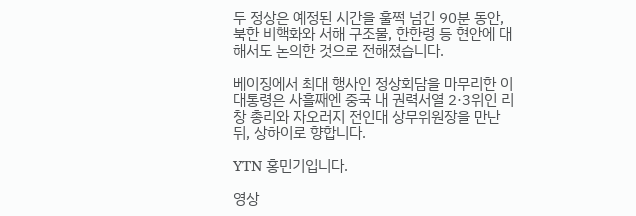두 정상은 예정된 시간을 훌쩍 넘긴 90분 동안, 북한 비핵화와 서해 구조물, 한한령 등 현안에 대해서도 논의한 것으로 전해졌습니다.

베이징에서 최대 행사인 정상회담을 마무리한 이 대통령은 사흘째엔 중국 내 권력서열 2·3위인 리창 총리와 자오러지 전인대 상무위원장을 만난 뒤, 상하이로 향합니다.

YTN 홍민기입니다.

영상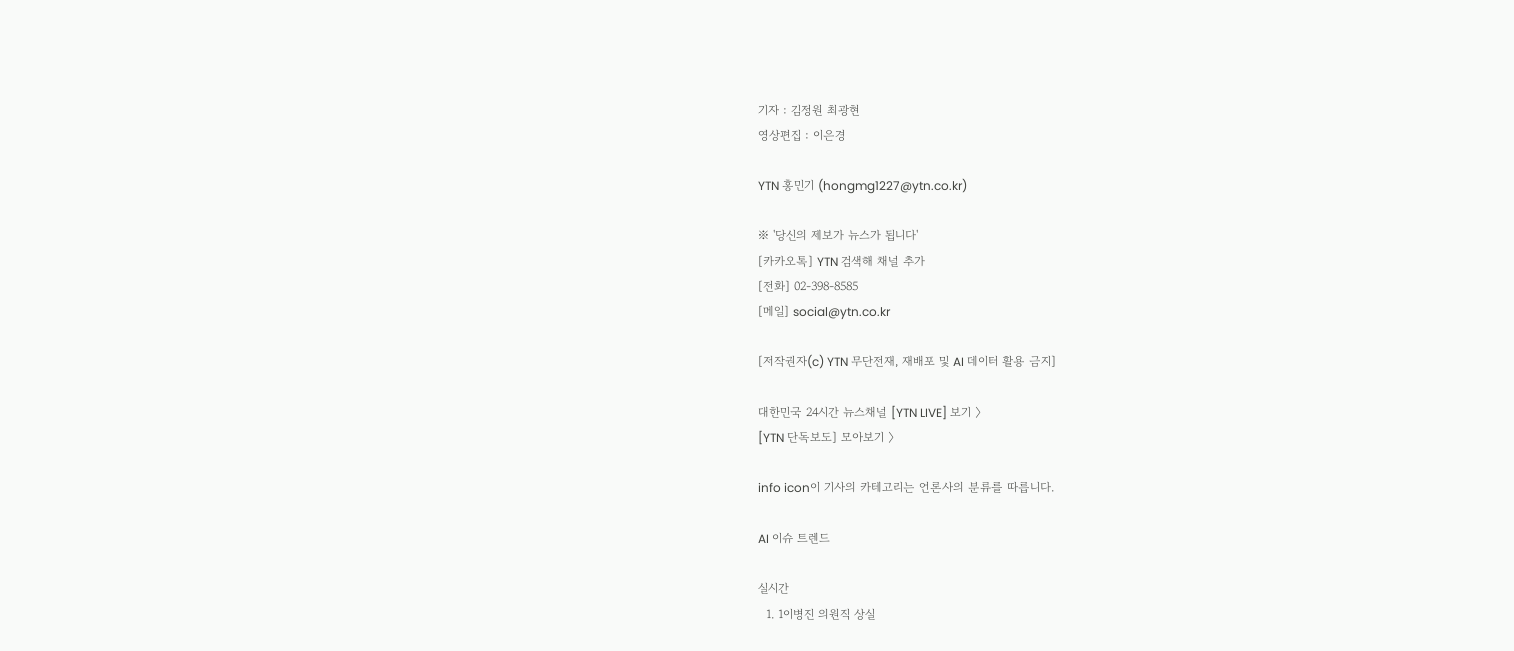기자 : 김정원 최광현
영상편집 : 이은경

YTN 홍민기 (hongmg1227@ytn.co.kr)

※ '당신의 제보가 뉴스가 됩니다'
[카카오톡] YTN 검색해 채널 추가
[전화] 02-398-8585
[메일] social@ytn.co.kr

[저작권자(c) YTN 무단전재, 재배포 및 AI 데이터 활용 금지]

대한민국 24시간 뉴스채널 [YTN LIVE] 보기 〉
[YTN 단독보도] 모아보기 〉

info icon이 기사의 카테고리는 언론사의 분류를 따릅니다.

AI 이슈 트렌드

실시간
  1. 1이병진 의원직 상실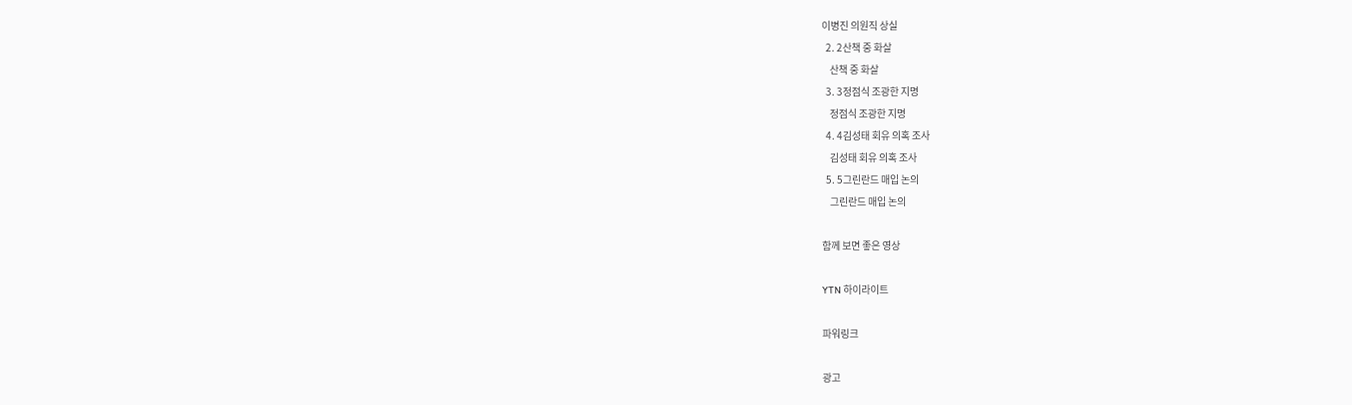이병진 의원직 상실
  2. 2산책 중 화살
    산책 중 화살
  3. 3정점식 조광한 지명
    정점식 조광한 지명
  4. 4김성태 회유 의혹 조사
    김성태 회유 의혹 조사
  5. 5그린란드 매입 논의
    그린란드 매입 논의

함께 보면 좋은 영상

YTN 하이라이트

파워링크

광고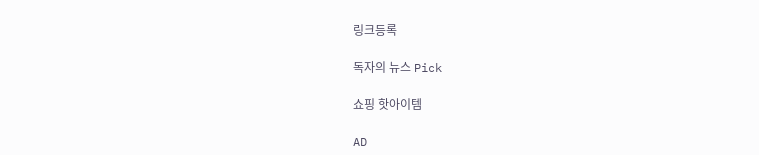링크등록

독자의 뉴스 Pick

쇼핑 핫아이템

AD